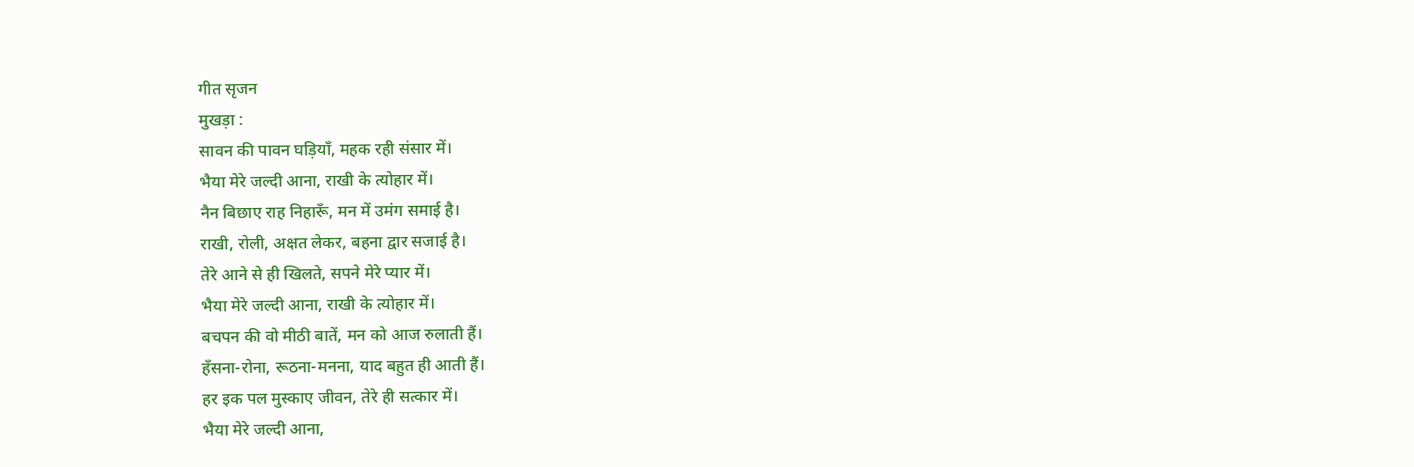गीत सृजन
मुखड़ा :
सावन की पावन घड़ियाँ, महक रही संसार में।
भैया मेरे जल्दी आना, राखी के त्योहार में।
नैन बिछाए राह निहारूँ, मन में उमंग समाई है।
राखी, रोली, अक्षत लेकर, बहना द्वार सजाई है।
तेरे आने से ही खिलते, सपने मेरे प्यार में।
भैया मेरे जल्दी आना, राखी के त्योहार में।
बचपन की वो मीठी बातें, मन को आज रुलाती हैं।
हँसना-रोना, रूठना-मनना, याद बहुत ही आती हैं।
हर इक पल मुस्काए जीवन, तेरे ही सत्कार में।
भैया मेरे जल्दी आना,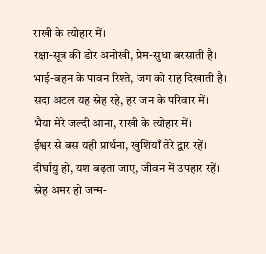राखी के त्योहार में।
रक्षा-सूत्र की डोर अनोखी, प्रेम-सुधा बरसाती है।
भाई-बहन के पावन रिश्ते, जग को राह दिखाती है।
सदा अटल यह स्नेह रहे, हर जन के परिवार में।
भैया मेरे जल्दी आना, राखी के त्योहार में।
ईश्वर से बस यही प्रार्थना, खुशियाँ तेरे द्वार रहें।
दीर्घायु हो, यश बढ़ता जाए, जीवन में उपहार रहें।
स्नेह अमर हो जन्म-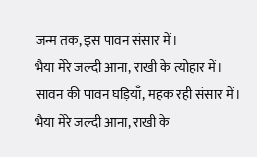जन्म तक, इस पावन संसार में।
भैया मेरे जल्दी आना, राखी के त्योहार में।
सावन की पावन घड़ियाँ, महक रही संसार में।
भैया मेरे जल्दी आना, राखी के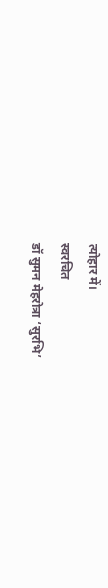त्योहार में।
स्वरचित
डॉ सुमन मेहरोत्रा ‘सुरभि’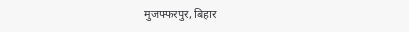मुजफ्फरपुर, बिहार